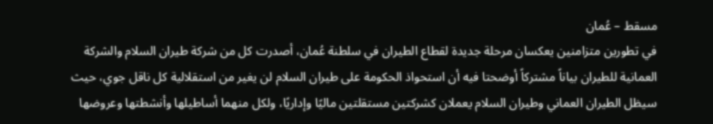مسقط – عُمان
في تطورين متزامنين يعكسان مرحلة جديدة لقطاع الطيران في سلطنة عُمان، أصدرت كل من شركة طيران السلام والشركة العمانية للطيران بياناً مشتركاً أوضحتا فيه أن استحواذ الحكومة على طيران السلام لن يغير من استقلالية كل ناقل جوي، حيث سيظل الطيران العماني وطيران السلام يعملان كشركتين مستقلتين ماليًا وإداريًا، ولكل منهما أساطيلها وأنشطتها وعروضها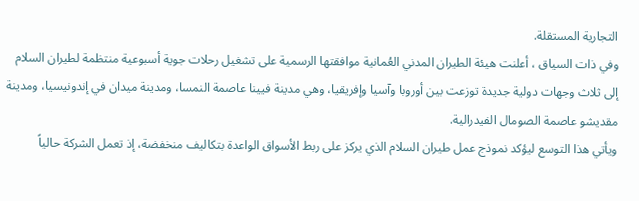التجارية المستقلة.
وفي ذات السياق ، أعلنت هيئة الطيران المدني العُمانية موافقتها الرسمية على تشغيل رحلات جوية أسبوعية منتظمة لطيران السلام إلى ثلاث وجهات دولية جديدة توزعت بين أوروبا وآسيا وإفريقيا، وهي مدينة فيينا عاصمة النمسا، ومدينة ميدان في إندونيسيا، ومدينة مقديشو عاصمة الصومال الفيدرالية.
ويأتي هذا التوسع ليؤكد نموذج عمل طيران السلام الذي يركز على ربط الأسواق الواعدة بتكاليف منخفضة، إذ تعمل الشركة حالياً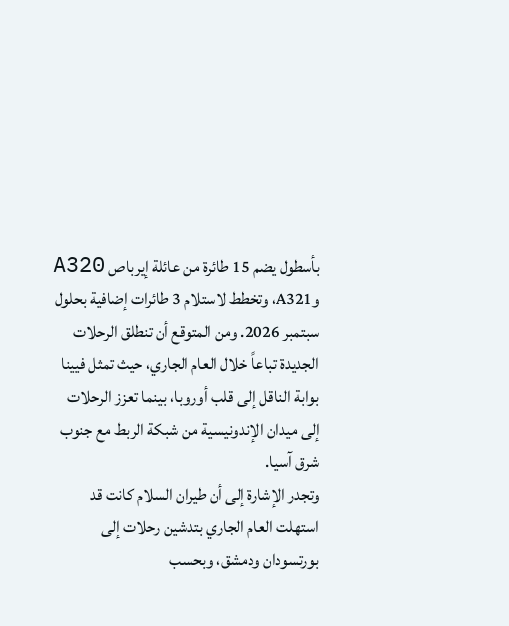بأسطول يضم 15 طائرة من عائلة إيرباص A320 وA321، وتخطط لاستلام 3 طائرات إضافية بحلول سبتمبر 2026. ومن المتوقع أن تنطلق الرحلات الجديدة تباعاً خلال العام الجاري، حيث تمثل فيينا بوابة الناقل إلى قلب أوروبا، بينما تعزز الرحلات إلى ميدان الإندونيسية من شبكة الربط مع جنوب شرق آسيا.
وتجدر الإشارة إلى أن طيران السلام كانت قد استهلت العام الجاري بتدشين رحلات إلى بورتسودان ودمشق، وبحسب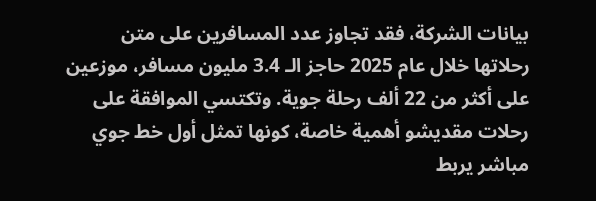بيانات الشركة، فقد تجاوز عدد المسافرين على متن رحلاتها خلال عام 2025 حاجز الـ 3.4 مليون مسافر، موزعين على أكثر من 22 ألف رحلة جوية. وتكتسي الموافقة على رحلات مقديشو أهمية خاصة، كونها تمثل أول خط جوي مباشر يربط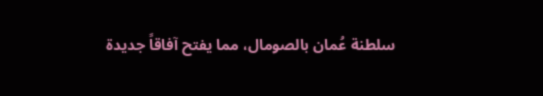سلطنة عُمان بالصومال، مما يفتح آفاقاً جديدة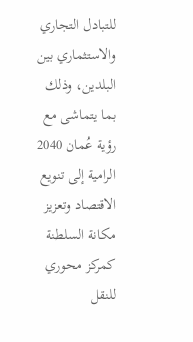للتبادل التجاري والاستثماري بين البلدين، وذلك بما يتماشى مع رؤية عُمان 2040 الرامية إلى تنويع الاقتصاد وتعزيز مكانة السلطنة كمركز محوري للنقل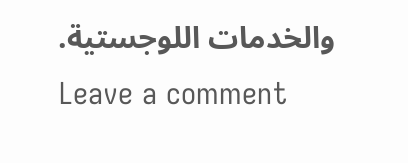والخدمات اللوجستية.
Leave a comment